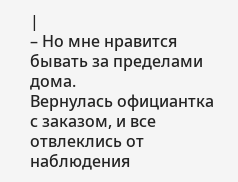|
– Но мне нравится бывать за пределами дома.
Вернулась официантка с заказом, и все отвлеклись от наблюдения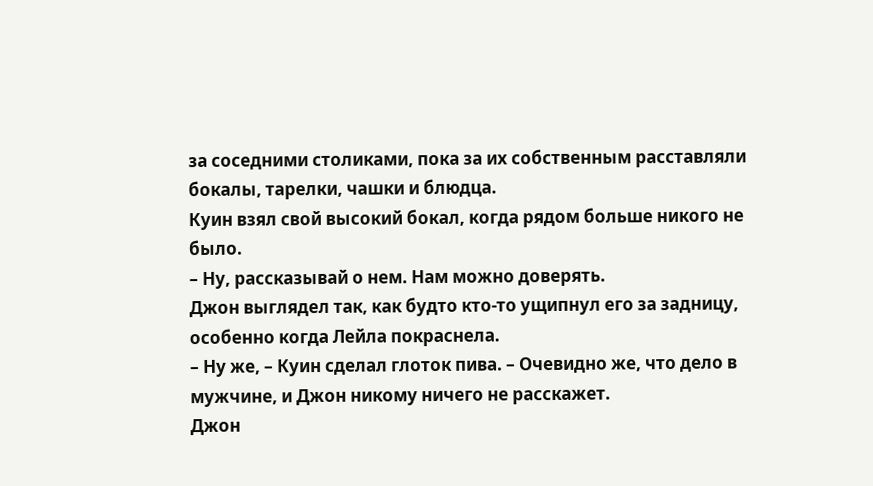за соседними столиками, пока за их собственным расставляли бокалы, тарелки, чашки и блюдца.
Куин взял свой высокий бокал, когда рядом больше никого не было.
– Ну, рассказывай о нем. Нам можно доверять.
Джон выглядел так, как будто кто-то ущипнул его за задницу, особенно когда Лейла покраснела.
– Ну же, – Куин сделал глоток пива. – Очевидно же, что дело в мужчине, и Джон никому ничего не расскажет.
Джон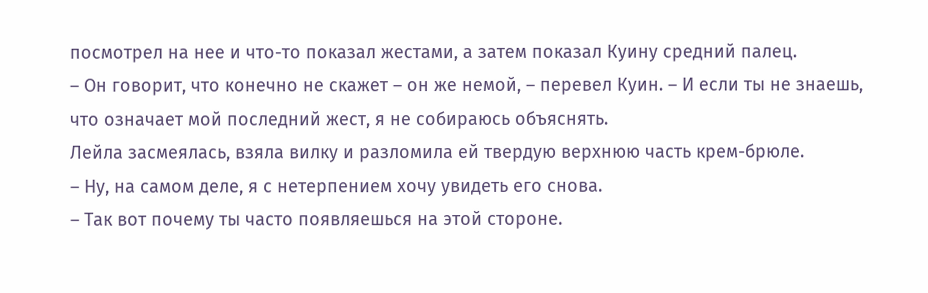посмотрел на нее и что-то показал жестами, а затем показал Куину средний палец.
– Он говорит, что конечно не скажет – он же немой, – перевел Куин. – И если ты не знаешь, что означает мой последний жест, я не собираюсь объяснять.
Лейла засмеялась, взяла вилку и разломила ей твердую верхнюю часть крем-брюле.
– Ну, на самом деле, я с нетерпением хочу увидеть его снова.
– Так вот почему ты часто появляешься на этой стороне.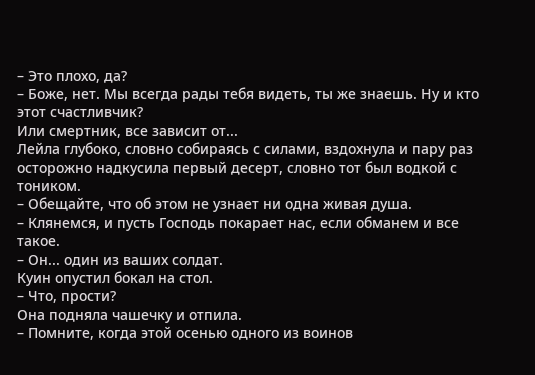– Это плохо, да?
– Боже, нет. Мы всегда рады тебя видеть, ты же знаешь. Ну и кто этот счастливчик?
Или смертник, все зависит от...
Лейла глубоко, словно собираясь с силами, вздохнула и пару раз осторожно надкусила первый десерт, словно тот был водкой с тоником.
– Обещайте, что об этом не узнает ни одна живая душа.
– Клянемся, и пусть Господь покарает нас, если обманем и все такое.
– Он... один из ваших солдат.
Куин опустил бокал на стол.
– Что, прости?
Она подняла чашечку и отпила.
– Помните, когда этой осенью одного из воинов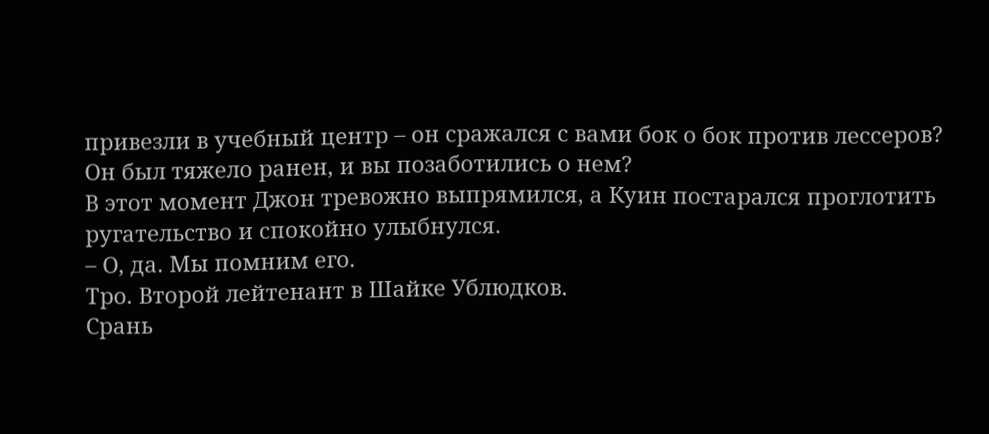привезли в учебный центр – он сражался с вами бок о бок против лессеров? Он был тяжело ранен, и вы позаботились о нем?
В этот момент Джон тревожно выпрямился, а Куин постарался проглотить ругательство и спокойно улыбнулся.
– О, да. Мы помним его.
Тро. Второй лейтенант в Шайке Ублюдков.
Срань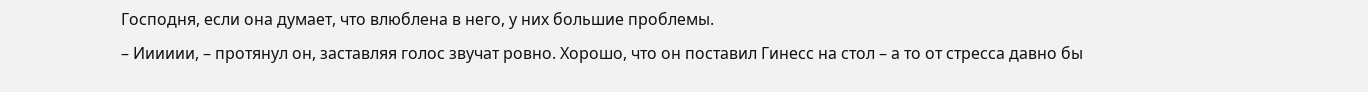Господня, если она думает, что влюблена в него, у них большие проблемы.
– Ииииии, – протянул он, заставляя голос звучат ровно. Хорошо, что он поставил Гинесс на стол – а то от стресса давно бы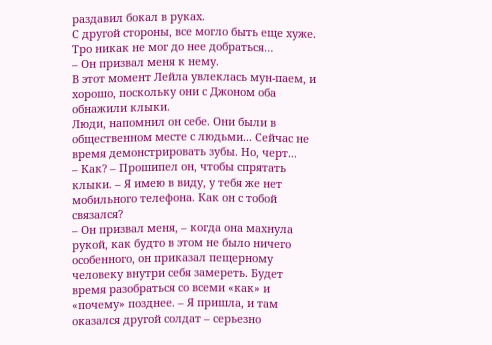раздавил бокал в руках.
С другой стороны, все могло быть еще хуже. Тро никак не мог до нее добраться…
– Он призвал меня к нему.
В этот момент Лейла увлеклась мун-паем, и хорошо, поскольку они с Джоном оба обнажили клыки.
Люди, напомнил он себе. Они были в общественном месте с людьми... Сейчас не время демонстрировать зубы. Но, черт...
– Как? – Прошипел он, чтобы спрятать клыки. – Я имею в виду, у тебя же нет мобильного телефона. Как он с тобой связался?
– Он призвал меня, – когда она махнула рукой, как будто в этом не было ничего особенного, он приказал пещерному человеку внутри себя замереть. Будет время разобраться со всеми «как» и «почему» позднее. – Я пришла, и там оказался другой солдат – серьезно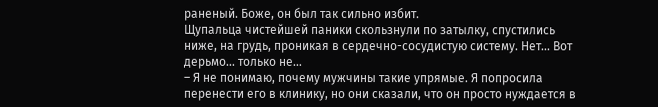раненый. Боже, он был так сильно избит.
Щупальца чистейшей паники скользнули по затылку, спустились ниже, на грудь, проникая в сердечно-сосудистую систему. Нет... Вот дерьмо... только не…
– Я не понимаю, почему мужчины такие упрямые. Я попросила перенести его в клинику, но они сказали, что он просто нуждается в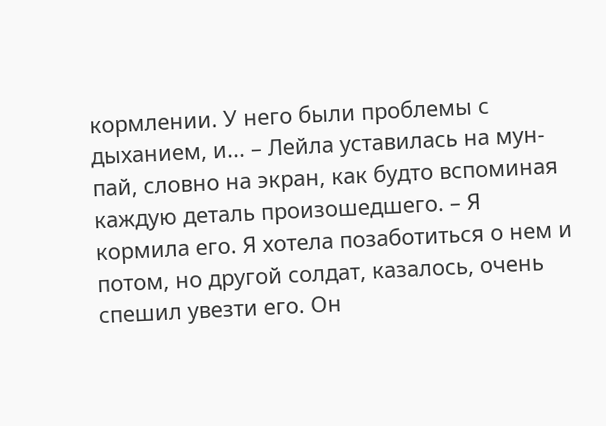кормлении. У него были проблемы с дыханием, и... – Лейла уставилась на мун-пай, словно на экран, как будто вспоминая каждую деталь произошедшего. – Я кормила его. Я хотела позаботиться о нем и потом, но другой солдат, казалось, очень спешил увезти его. Он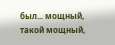был... мощный, такой мощный,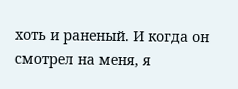хоть и раненый. И когда он смотрел на меня, я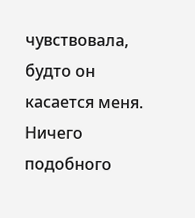чувствовала, будто он касается меня. Ничего подобного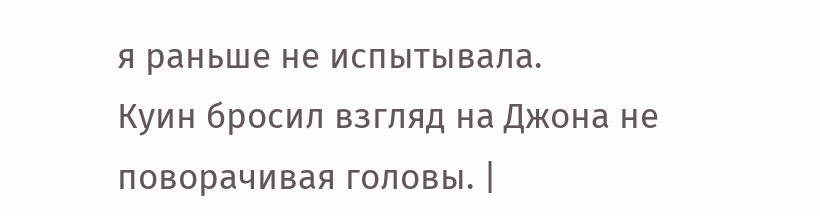я раньше не испытывала.
Куин бросил взгляд на Джона не поворачивая головы. |